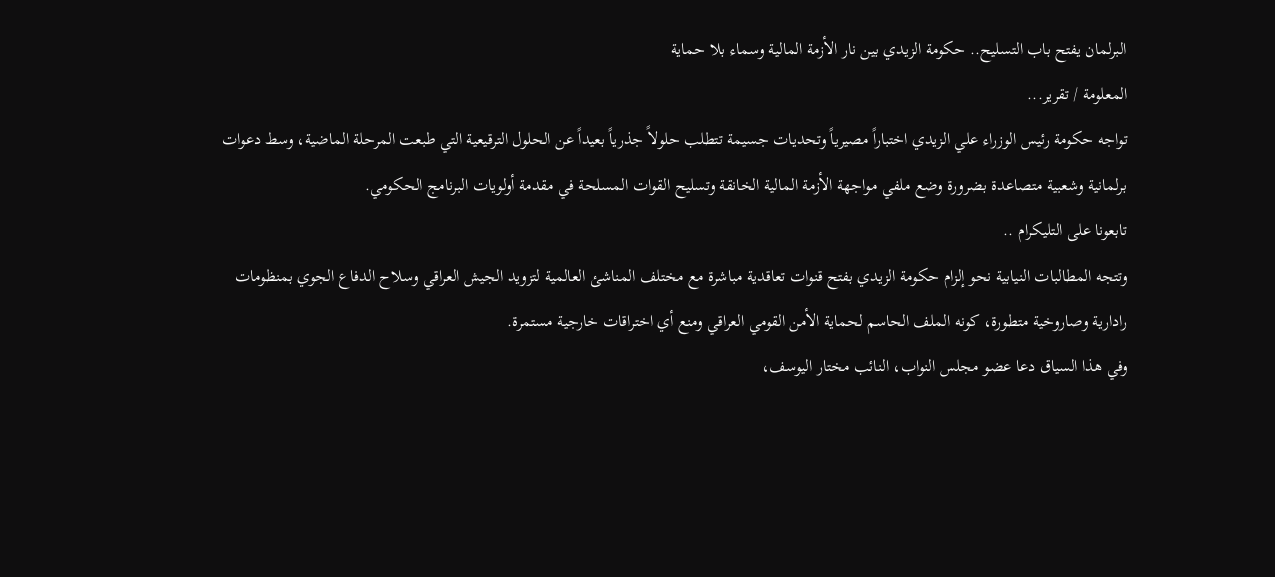البرلمان يفتح باب التسليح.. حكومة الزيدي بين نار الأزمة المالية وسماء بلا حماية
المعلومة / تقرير...
تواجه حكومة رئيس الوزراء علي الزيدي اختباراً مصيرياً وتحديات جسيمة تتطلب حلولاً جذرياً بعيداً عن الحلول الترقيعية التي طبعت المرحلة الماضية، وسط دعوات برلمانية وشعبية متصاعدة بضرورة وضع ملفي مواجهة الأزمة المالية الخانقة وتسليح القوات المسلحة في مقدمة أولويات البرنامج الحكومي.
تابعونا على التليكرام ..
وتتجه المطالبات النيابية نحو إلزام حكومة الزيدي بفتح قنوات تعاقدية مباشرة مع مختلف المناشئ العالمية لتزويد الجيش العراقي وسلاح الدفاع الجوي بمنظومات رادارية وصاروخية متطورة، كونه الملف الحاسم لحماية الأمن القومي العراقي ومنع أي اختراقات خارجية مستمرة.
وفي هذا السياق دعا عضو مجلس النواب، النائب مختار اليوسف،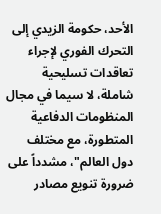الأحد، حكومة الزيدي إلى التحرك الفوري لإجراء تعاقدات تسليحية شاملة، لا سيما في مجال المنظومات الدفاعية المتطورة، مع مختلف دول العالم"، مشدداً على ضرورة تنويع مصادر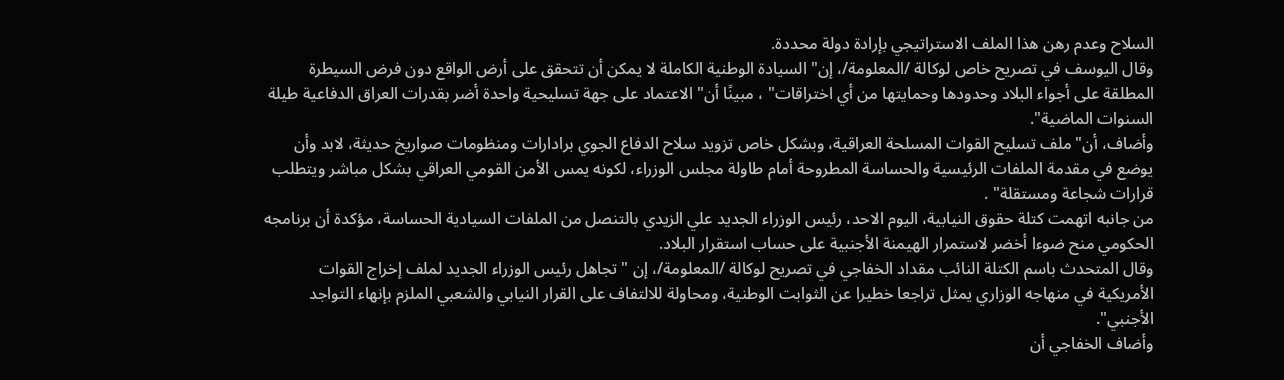السلاح وعدم رهن هذا الملف الاستراتيجي بإرادة دولة محددة.
وقال اليوسف في تصريح خاص لوكالة /المعلومة/، إن" السيادة الوطنية الكاملة لا يمكن أن تتحقق على أرض الواقع دون فرض السيطرة المطلقة على أجواء البلاد وحدودها وحمايتها من أي اختراقات" ، مبينًا أن" الاعتماد على جهة تسليحية واحدة أضر بقدرات العراق الدفاعية طيلة السنوات الماضية".
وأضاف، أن" ملف تسليح القوات المسلحة العراقية، وبشكل خاص تزويد سلاح الدفاع الجوي برادارات ومنظومات صواريخ حديثة، لابد وأن يوضع في مقدمة الملفات الرئيسية والحساسة المطروحة أمام طاولة مجلس الوزراء، لكونه يمس الأمن القومي العراقي بشكل مباشر ويتطلب قرارات شجاعة ومستقلة" .
من جانبه اتهمت كتلة حقوق النيابية، اليوم الاحد، رئيس الوزراء الجديد علي الزيدي بالتنصل من الملفات السيادية الحساسة، مؤكدة أن برنامجه الحكومي منح ضوءا أخضر لاستمرار الهيمنة الأجنبية على حساب استقرار البلاد.
وقال المتحدث باسم الكتلة النائب مقداد الخفاجي في تصريح لوكالة /المعلومة/، إن "تجاهل رئيس الوزراء الجديد لملف إخراج القوات الأمريكية في منهاجه الوزاري يمثل تراجعا خطيرا عن الثوابت الوطنية، ومحاولة للالتفاف على القرار النيابي والشعبي الملزم بإنهاء التواجد الأجنبي".
وأضاف الخفاجي أن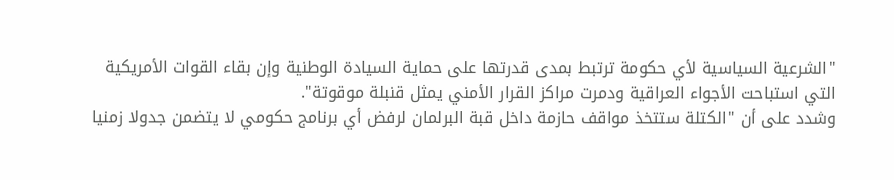"الشرعية السياسية لأي حكومة ترتبط بمدى قدرتها على حماية السيادة الوطنية وإن بقاء القوات الأمريكية التي استباحت الأجواء العراقية ودمرت مراكز القرار الأمني يمثل قنبلة موقوتة".
وشدد على أن "الكتلة ستتخذ مواقف حازمة داخل قبة البرلمان لرفض أي برنامج حكومي لا يتضمن جدولا زمنيا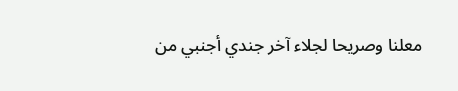معلنا وصريحا لجلاء آخر جندي أجنبي من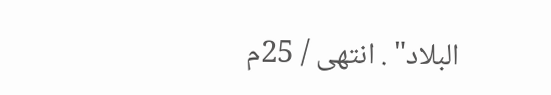البلاد" . انتهى / 25م